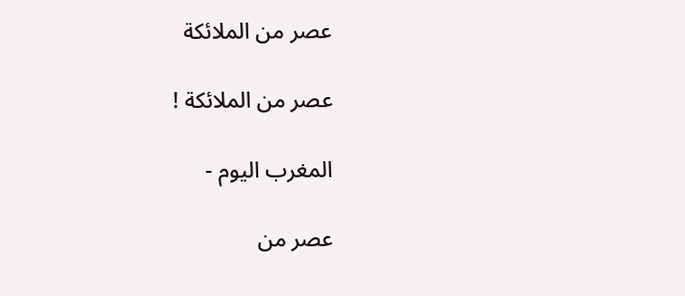عصر من الملائكة

عصر من الملائكة !

المغرب اليوم -

عصر من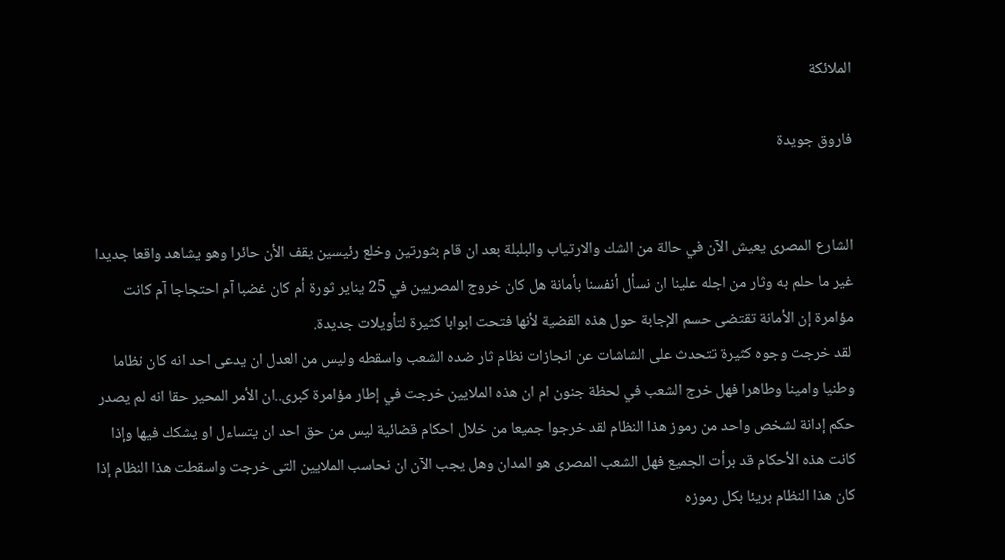الملائكة

فاروق جويدة


الشارع المصرى يعيش الآن في حالة من الشك والارتياب والبلبلة بعد ان قام بثورتين وخلع رئيسين يقف الأن حائرا وهو يشاهد واقعا جديدا غير ما حلم به وثار من اجله علينا ان نسأل أنفسنا بأمانة هل كان خروج المصريين في 25 يناير ثورة أم كان غضبا آم احتجاجا آم كانت مؤامرة إن الأمانة تقتضى حسم الإجابة حول هذه القضية لأنها فتحت ابوابا كثيرة لتأويلات جديدة.
 لقد خرجت وجوه كثيرة تتحدث على الشاشات عن انجازات نظام ثار ضده الشعب واسقطه وليس من العدل ان يدعى احد انه كان نظاما وطنيا وامينا وطاهرا فهل خرج الشعب في لحظة جنون ام ان هذه الملايين خرجت في إطار مؤامرة كبرى..ان الأمر المحير حقا انه لم يصدر حكم إدانة لشخص واحد من رموز هذا النظام لقد خرجوا جميعا من خلال احكام قضائية ليس من حق احد ان يتساءل او يشكك فيها وإذا كانت هذه الأحكام قد برأت الجميع فهل الشعب المصرى هو المدان وهل يجب الآن ان نحاسب الملايين التى خرجت واسقطت هذا النظام إذا كان هذا النظام بريئا بكل رموزه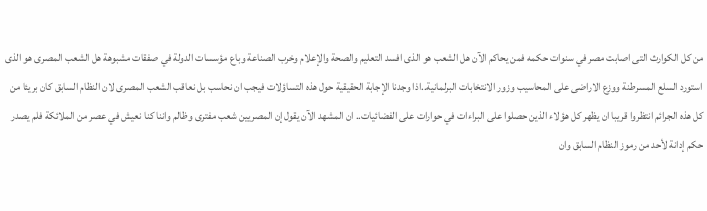من كل الكوارث التى اصابت مصر في سنوات حكمه فمن يحاكم الآن هل الشعب هو الذى افسد التعليم والصحة والإعلام وخرب الصناعة وباع مؤسسات الدولة في صفقات مشبوهة هل الشعب المصرى هو الذى استورد السلع المسرطنة ووزع الاراضى على المحاسيب وزور الانتخابات البرلمانية..اذا وجدنا الإجابة الحقيقية حول هذه التساؤلات فيجب ان نحاسب بل نعاقب الشعب المصرى لان النظام السابق كان بريئا من كل هذه الجرائم انتظروا قريبا ان يظهر كل هؤلاء الذين حصلوا على البراءات في حوارات على الفضائيات.. ان المشهد الآن يقول إن المصريين شعب مفترى وظالم واننا كنا نعيش في عصر من الملائكة فلم يصدر حكم إدانة لأحد من رموز النظام السابق وان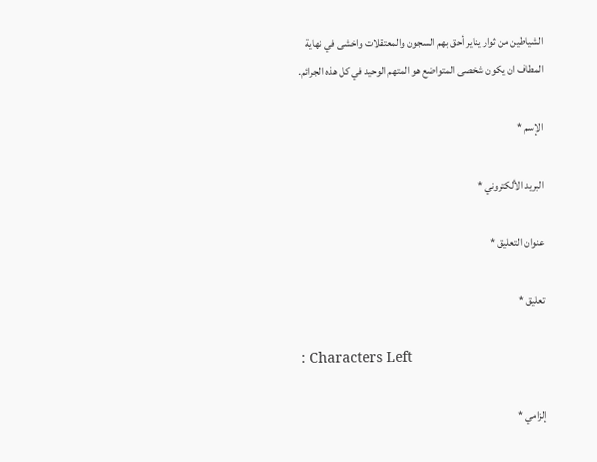الشياطين من ثوار يناير أحق بهم السجون والمعتقلات واخشى في نهاية المطاف ان يكون شخصى المتواضع هو المتهم الوحيد في كل هذه الجرائم.

الإسم *

البريد الألكتروني *

عنوان التعليق *

تعليق *

: Characters Left

إلزامي *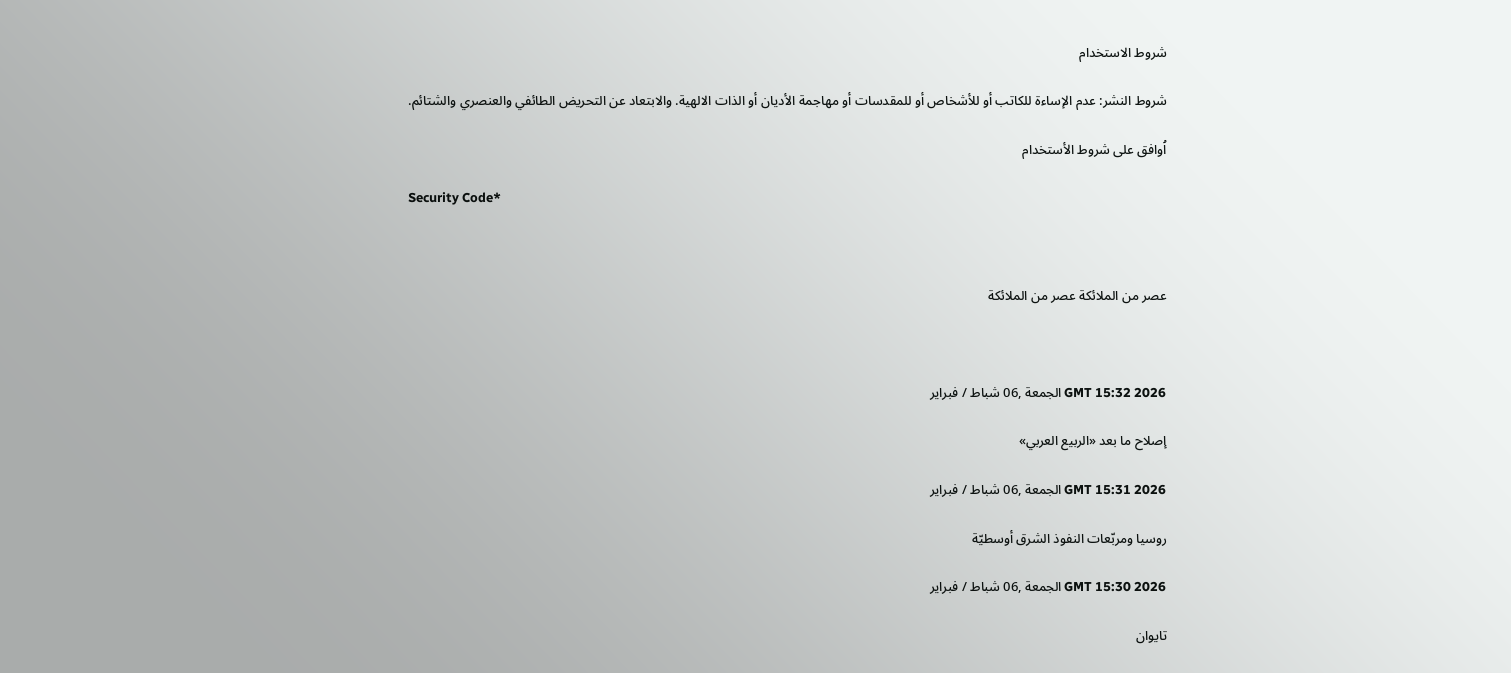شروط الاستخدام

شروط النشر: عدم الإساءة للكاتب أو للأشخاص أو للمقدسات أو مهاجمة الأديان أو الذات الالهية. والابتعاد عن التحريض الطائفي والعنصري والشتائم.

اُوافق على شروط الأستخدام

Security Code*



عصر من الملائكة عصر من الملائكة



GMT 15:32 2026 الجمعة ,06 شباط / فبراير

إصلاح ما بعد «الربيع العربي»

GMT 15:31 2026 الجمعة ,06 شباط / فبراير

روسيا ومربّعات النفوذ الشرق أوسطيّة

GMT 15:30 2026 الجمعة ,06 شباط / فبراير

تايوان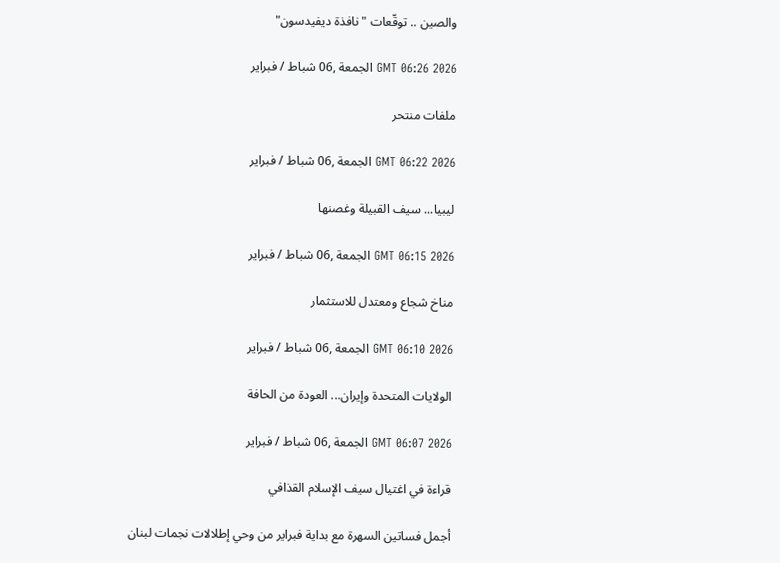والصين .. توقّعات "نافذة ديفيدسون"

GMT 06:26 2026 الجمعة ,06 شباط / فبراير

ملفات منتحر

GMT 06:22 2026 الجمعة ,06 شباط / فبراير

ليبيا... سيف القبيلة وغصنها

GMT 06:15 2026 الجمعة ,06 شباط / فبراير

مناخ شجاع ومعتدل للاستثمار

GMT 06:10 2026 الجمعة ,06 شباط / فبراير

الولايات المتحدة وإيران... العودة من الحافة

GMT 06:07 2026 الجمعة ,06 شباط / فبراير

قراءة في اغتيال سيف الإسلام القذافي

أجمل فساتين السهرة مع بداية فبراير من وحي إطلالات نجمات لبنان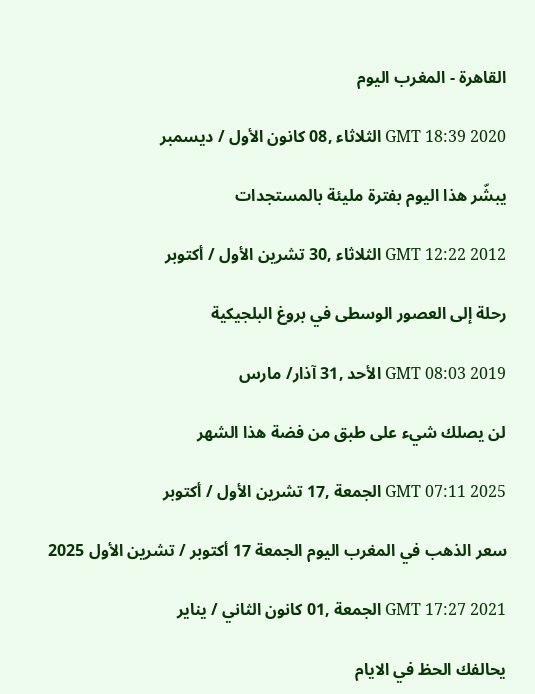القاهرة - المغرب اليوم

GMT 18:39 2020 الثلاثاء ,08 كانون الأول / ديسمبر

يبشّر هذا اليوم بفترة مليئة بالمستجدات

GMT 12:22 2012 الثلاثاء ,30 تشرين الأول / أكتوبر

رحلة إلى العصور الوسطى في بروغ البلجيكية

GMT 08:03 2019 الأحد ,31 آذار/ مارس

لن يصلك شيء على طبق من فضة هذا الشهر

GMT 07:11 2025 الجمعة ,17 تشرين الأول / أكتوبر

سعر الذهب في المغرب اليوم الجمعة 17 أكتوبر / تشرين الأول 2025

GMT 17:27 2021 الجمعة ,01 كانون الثاني / يناير

يحالفك الحظ في الايام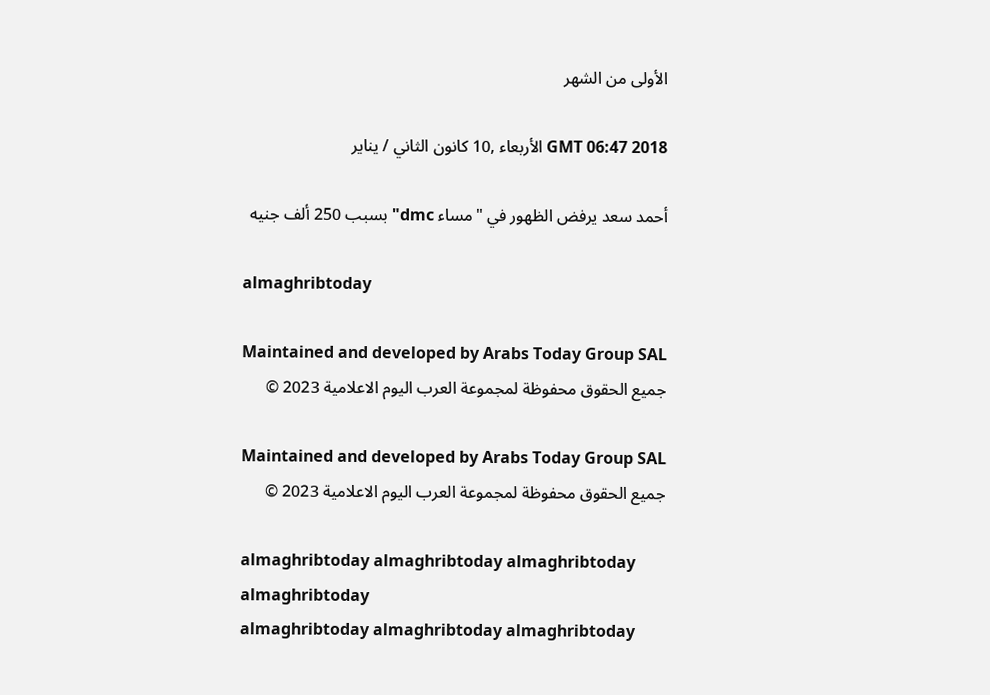الأولى من الشهر

GMT 06:47 2018 الأربعاء ,10 كانون الثاني / يناير

أحمد سعد يرفض الظهور في "مساء dmc" بسبب 250 ألف جنيه

almaghribtoday

Maintained and developed by Arabs Today Group SAL
جميع الحقوق محفوظة لمجموعة العرب اليوم الاعلامية 2023 ©

Maintained and developed by Arabs Today Group SAL
جميع الحقوق محفوظة لمجموعة العرب اليوم الاعلامية 2023 ©

almaghribtoday almaghribtoday almaghribtoday almaghribtoday
almaghribtoday almaghribtoday almaghribtoday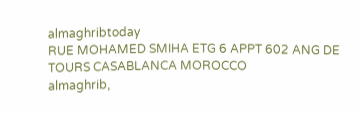almaghribtoday
RUE MOHAMED SMIHA ETG 6 APPT 602 ANG DE TOURS CASABLANCA MOROCCO
almaghrib,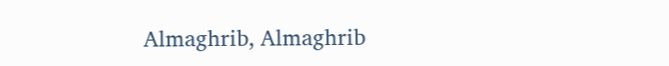Almaghrib, Almaghrib